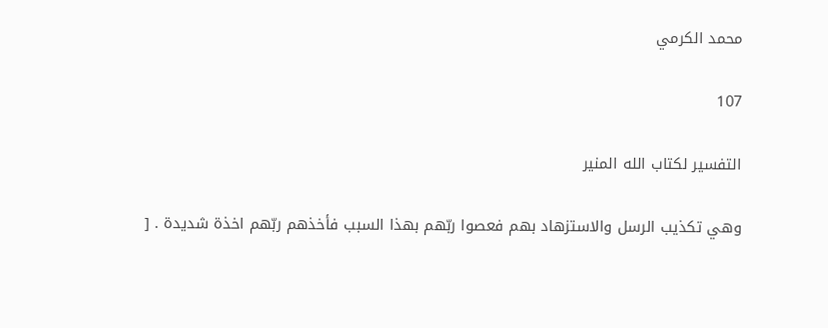محمد الكرمي

107

التفسير لكتاب الله المنير

وهي تكذيب الرسل والاستزهاد بهم فعصوا ربّهم بهذا السبب فأخذهم ربّهم اخذة شديدة . [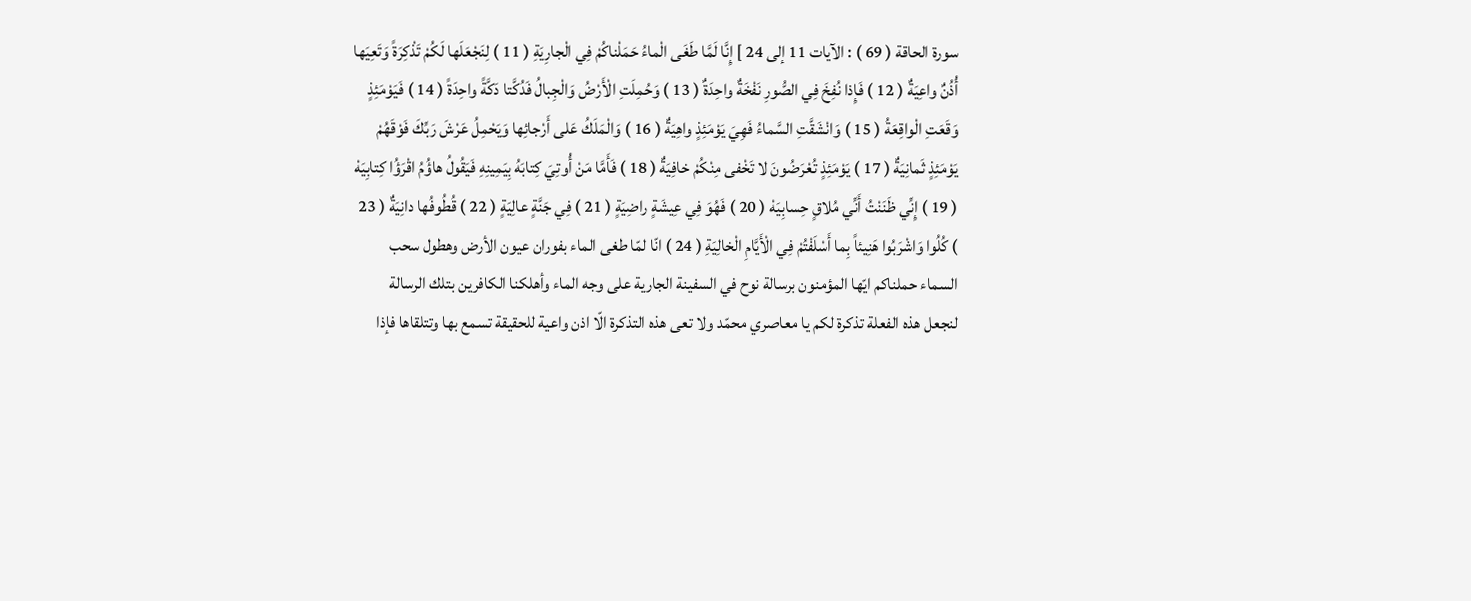سورة الحاقة ( 69 ) : الآيات 11 إلى 24 ] إِنَّا لَمَّا طَغَى الْماءُ حَمَلْناكُمْ فِي الْجارِيَةِ ( 11 ) لِنَجْعَلَها لَكُمْ تَذْكِرَةً وَتَعِيَها أُذُنٌ واعِيَةٌ ( 12 ) فَإِذا نُفِخَ فِي الصُّورِ نَفْخَةٌ واحِدَةٌ ( 13 ) وَحُمِلَتِ الْأَرْضُ وَالْجِبالُ فَدُكَّتا دَكَّةً واحِدَةً ( 14 ) فَيَوْمَئِذٍ وَقَعَتِ الْواقِعَةُ ( 15 ) وَانْشَقَّتِ السَّماءُ فَهِيَ يَوْمَئِذٍ واهِيَةٌ ( 16 ) وَالْمَلَكُ عَلى أَرْجائِها وَيَحْمِلُ عَرْشَ رَبِّكَ فَوْقَهُمْ يَوْمَئِذٍ ثَمانِيَةٌ ( 17 ) يَوْمَئِذٍ تُعْرَضُونَ لا تَخْفى مِنْكُمْ خافِيَةٌ ( 18 ) فَأَمَّا مَنْ أُوتِيَ كِتابَهُ بِيَمِينِهِ فَيَقُولُ هاؤُمُ اقْرَؤُا كِتابِيَهْ ( 19 ) إِنِّي ظَنَنْتُ أَنِّي مُلاقٍ حِسابِيَهْ ( 20 ) فَهُوَ فِي عِيشَةٍ راضِيَةٍ ( 21 ) فِي جَنَّةٍ عالِيَةٍ ( 22 ) قُطُوفُها دانِيَةٌ ( 23 ) كُلُوا وَاشْرَبُوا هَنِيئاً بِما أَسْلَفْتُمْ فِي الْأَيَّامِ الْخالِيَةِ ( 24 ) انّا لمّا طغى الماء بفوران عيون الأرض وهطول سحب السماء حملناكم ايّها المؤمنون برسالة نوح في السفينة الجارية على وجه الماء وأهلكنا الكافرين بتلك الرسالة لنجعل هذه الفعلة تذكرة لكم يا معاصري محمّد ولا تعى هذه التذكرة الّا اذن واعية للحقيقة تسمع بها وتتلقاها فإذا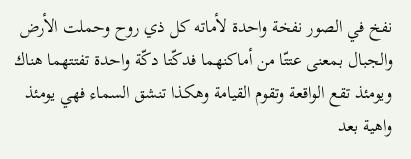نفخ في الصور نفخة واحدة لأماته كل ذي روح وحملت الأرض والجبال بمعنى عتتّا من أماكنهما فدكّتا دكّة واحدة تفتتهما هناك ويومئذ تقع الواقعة وتقوم القيامة وهكذا تنشق السماء فهي يومئذ واهية بعد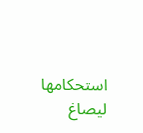استحكامها ليصاغ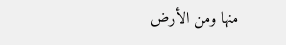منها ومن الأرض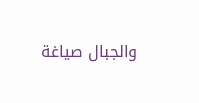والجبال صياغة